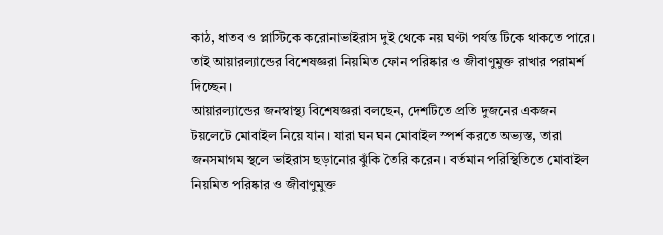কাঠ, ধাতব ও প্লাস্টিকে করোনাভাইরাস দুই থেকে নয় ঘণ্টা পর্যন্ত টিকে থাকতে পারে। তাই আয়ারল্যান্ডের বিশেষজ্ঞরা নিয়মিত ফোন পরিষ্কার ও জীবাণুমুক্ত রাখার পরামর্শ দিচ্ছেন।
আয়ারল্যান্ডের জনস্বাস্থ্য বিশেষজ্ঞরা বলছেন, দেশটিতে প্রতি দুজনের একজন টয়লেটে মোবাইল নিয়ে যান। যারা ঘন ঘন মোবাইল স্পর্শ করতে অভ্যস্ত, তারা জনসমাগম স্থলে ভাইরাস ছড়ানোর ঝুঁকি তৈরি করেন। বর্তমান পরিস্থিতিতে মোবাইল নিয়মিত পরিষ্কার ও জীবাণুমুক্ত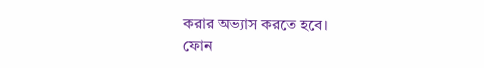করার অভ্যাস করতে হবে।
ফোন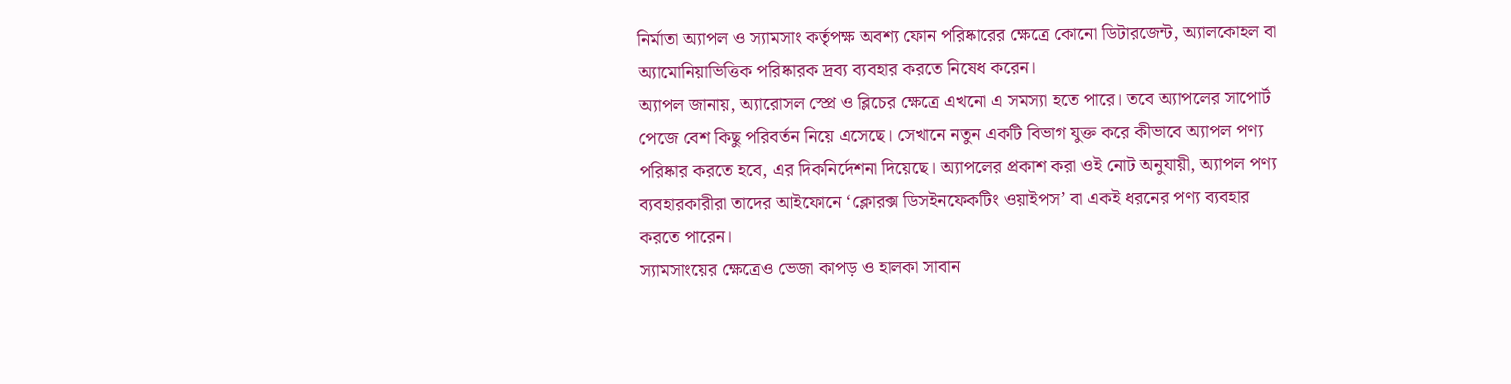নির্মাতা অ্যাপল ও স্যামসাং কর্তৃপক্ষ অবশ্য ফোন পরিষ্কারের ক্ষেত্রে কোনো ডিটারজেন্ট, অ্যালকোহল বা অ্যামোনিয়াভিত্তিক পরিষ্কারক দ্রব্য ব্যবহার করতে নিষেধ করেন।
অ্যাপল জানায়, অ্যারোসল স্প্রে ও ব্লিচের ক্ষেত্রে এখনো এ সমস্যা হতে পারে। তবে অ্যাপলের সাপোর্ট পেজে বেশ কিছু পরিবর্তন নিয়ে এসেছে। সেখানে নতুন একটি বিভাগ যুক্ত করে কীভাবে অ্যাপল পণ্য পরিষ্কার করতে হবে, এর দিকনির্দেশনা দিয়েছে। অ্যাপলের প্রকাশ করা ওই নোট অনুযায়ী, অ্যাপল পণ্য ব্যবহারকারীরা তাদের আইফোনে ‘ক্লোরক্স ডিসইনফেকটিং ওয়াইপস’ বা একই ধরনের পণ্য ব্যবহার করতে পারেন।
স্যামসাংয়ের ক্ষেত্রেও ভেজা কাপড় ও হালকা সাবান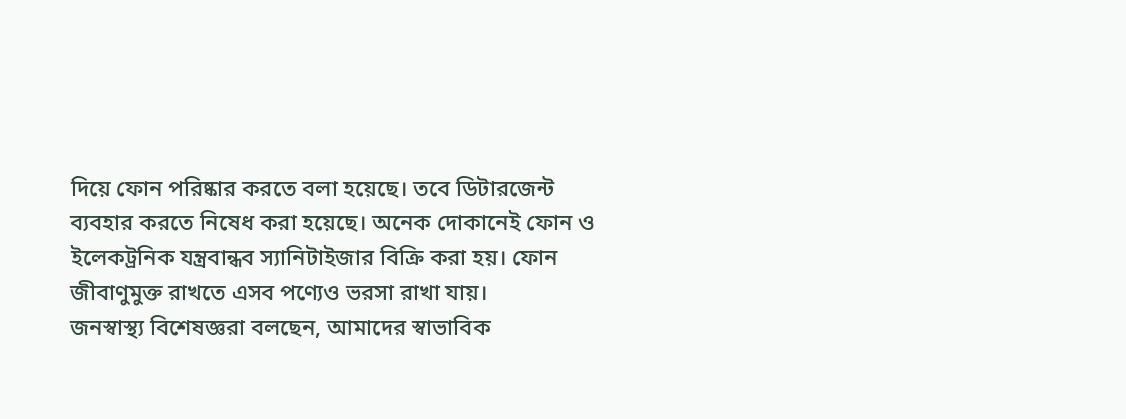দিয়ে ফোন পরিষ্কার করতে বলা হয়েছে। তবে ডিটারজেন্ট ব্যবহার করতে নিষেধ করা হয়েছে। অনেক দোকানেই ফোন ও ইলেকট্রনিক যন্ত্রবান্ধব স্যানিটাইজার বিক্রি করা হয়। ফোন জীবাণুমুক্ত রাখতে এসব পণ্যেও ভরসা রাখা যায়।
জনস্বাস্থ্য বিশেষজ্ঞরা বলছেন, আমাদের স্বাভাবিক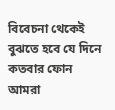বিবেচনা থেকেই বুঝতে হবে যে দিনে কতবার ফোন আমরা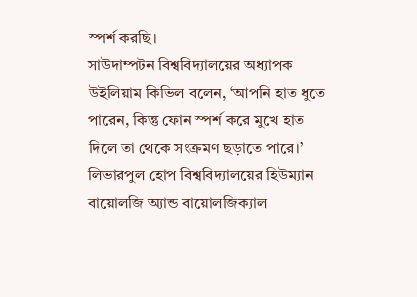স্পর্শ করছি।
সাউদাম্পটন বিশ্ববিদ্যালয়ের অধ্যাপক উইলিয়াম কিভিল বলেন, ‘আপনি হাত ধুতে পারেন, কিন্তু ফোন স্পর্শ করে মুখে হাত দিলে তা থেকে সংক্রমণ ছড়াতে পারে।’
লিভারপুল হোপ বিশ্ববিদ্যালয়ের হিউম্যান বায়োলজি অ্যান্ড বায়োলজিক্যাল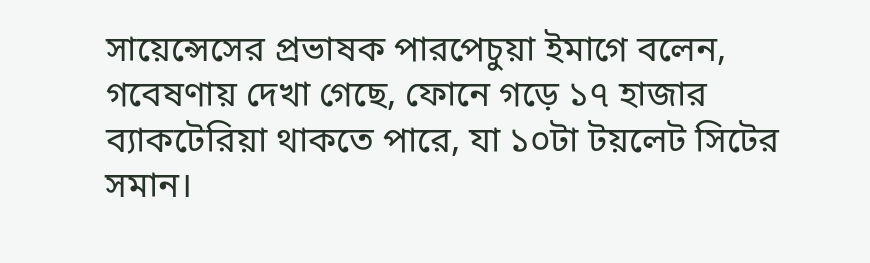সায়েন্সেসের প্রভাষক পারপেচুয়া ইমাগে বলেন, গবেষণায় দেখা গেছে, ফোনে গড়ে ১৭ হাজার ব্যাকটেরিয়া থাকতে পারে, যা ১০টা টয়লেট সিটের সমান।